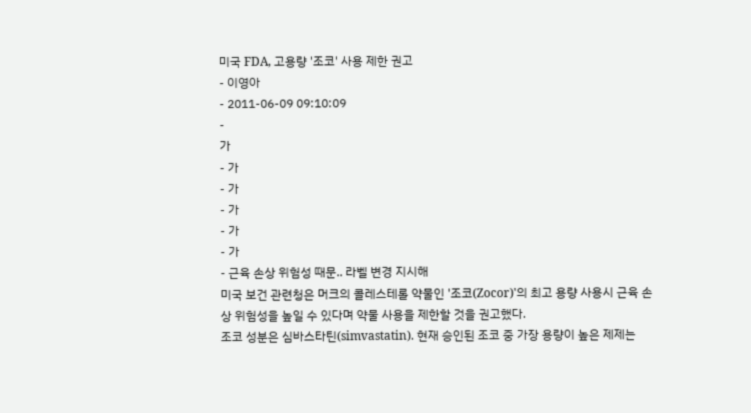미국 FDA, 고용량 '조코' 사용 제한 권고
- 이영아
- 2011-06-09 09:10:09
-
가
- 가
- 가
- 가
- 가
- 가
- 근육 손상 위험성 때문.. 라벨 변경 지시해
미국 보건 관련청은 머크의 콜레스테롤 약물인 '조코(Zocor)'의 최고 용량 사용시 근육 손상 위험성을 높일 수 있다며 약물 사용을 제한할 것을 권고했다.
조코 성분은 심바스타틴(simvastatin). 현재 승인된 조코 중 가장 용량이 높은 제제는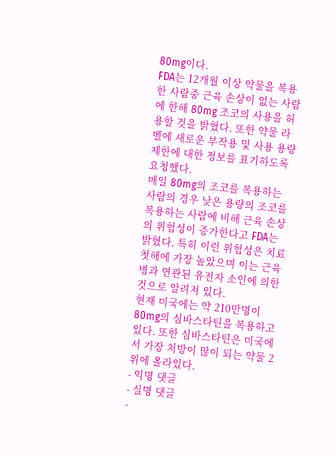80mg이다.
FDA는 12개월 이상 약물을 복용한 사람중 근육 손상이 없는 사람에 한해 80mg 조코의 사용을 허용할 것을 밝혔다. 또한 약물 라벨에 새로운 부작용 및 사용 용량 제한에 대한 정보를 표기하도록 요청했다.
매일 80mg의 조코를 복용하는 사람의 경우 낮은 용량의 조코를 복용하는 사람에 비해 근육 손상의 위험성이 증가한다고 FDA는 밝혔다. 특히 이런 위험성은 치료 첫해에 가장 높았으며 이는 근육병과 연관된 유전자 소인에 의한 것으로 알려져 있다.
현재 미국에는 약 210만명이 80mg의 심바스타틴을 복용하고 있다. 또한 심바스타틴은 미국에서 가장 처방이 많이 되는 약물 2위에 올라있다.
- 익명 댓글
- 실명 댓글
-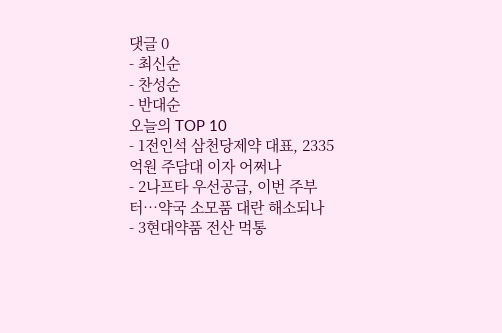댓글 0
- 최신순
- 찬성순
- 반대순
오늘의 TOP 10
- 1전인석 삼천당제약 대표, 2335억원 주담대 이자 어쩌나
- 2나프타 우선공급, 이번 주부터…약국 소모품 대란 해소되나
- 3현대약품 전산 먹통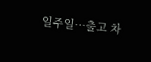일주일…출고 차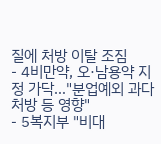질에 처방 이탈 조짐
- 4비만약, 오·남용약 지정 가닥…"분업예외 과다처방 등 영향"
- 5복지부 "비대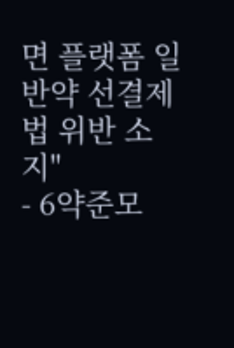면 플랫폼 일반약 선결제 법 위반 소지"
- 6약준모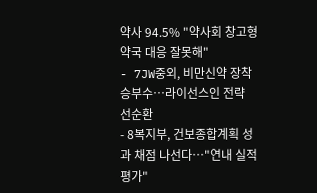약사 94.5% "약사회 창고형약국 대응 잘못해"
- 7JW중외, 비만신약 장착 승부수…라이선스인 전략 선순환
- 8복지부, 건보종합계획 성과 채점 나선다…"연내 실적 평가"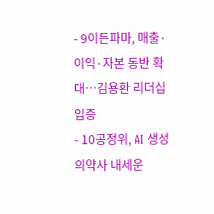- 9이든파마, 매출·이익·자본 동반 확대…김용환 리더십 입증
- 10공정위, AI 생성 의약사 내세운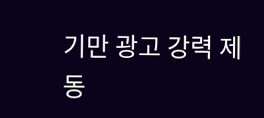기만 광고 강력 제동